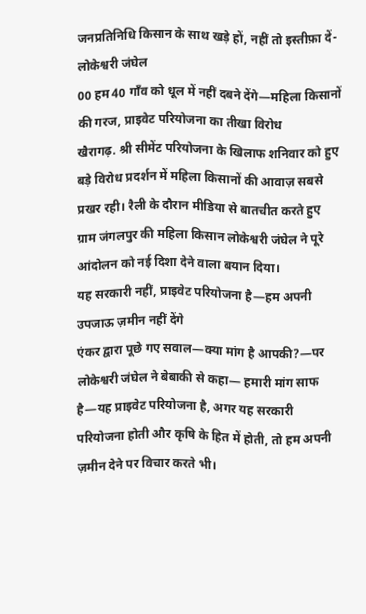जनप्रतिनिधि किसान के साथ खड़े हों, नहीं तो इस्तीफ़ा दें- लोकेश्वरी जंघेल
00 हम 40 गाँव को धूल में नहीं दबने देंगे—महिला किसानों की गरज, प्राइवेट परियोजना का तीखा विरोध
खैरागढ़. श्री सीमेंट परियोजना के खिलाफ शनिवार को हुए बड़े विरोध प्रदर्शन में महिला किसानों की आवाज़ सबसे प्रखर रही। रैली के दौरान मीडिया से बातचीत करते हुए ग्राम जंगलपुर की महिला किसान लोकेश्वरी जंघेल ने पूरे आंदोलन को नई दिशा देने वाला बयान दिया।
यह सरकारी नहीं, प्राइवेट परियोजना है—हम अपनी उपजाऊ ज़मीन नहीं देंगे
एंकर द्वारा पूछे गए सवाल—क्या मांग है आपकी?—पर लोकेश्वरी जंघेल ने बेबाकी से कहा— हमारी मांग साफ है—यह प्राइवेट परियोजना है, अगर यह सरकारी परियोजना होती और कृषि के हित में होती, तो हम अपनी ज़मीन देने पर विचार करते भी।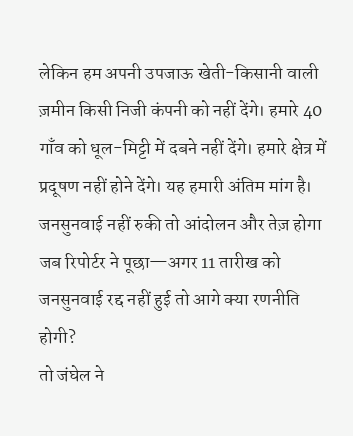लेकिन हम अपनी उपजाऊ खेती-किसानी वाली ज़मीन किसी निजी कंपनी को नहीं देंगे। हमारे 40 गाँव को धूल-मिट्टी में दबने नहीं देंगे। हमारे क्षेत्र में प्रदूषण नहीं होने देंगे। यह हमारी अंतिम मांग है।
जनसुनवाई नहीं रुकी तो आंदोलन और तेज़ होगा
जब रिपोर्टर ने पूछा—अगर 11 तारीख को जनसुनवाई रद्द नहीं हुई तो आगे क्या रणनीति होगी?
तो जंघेल ने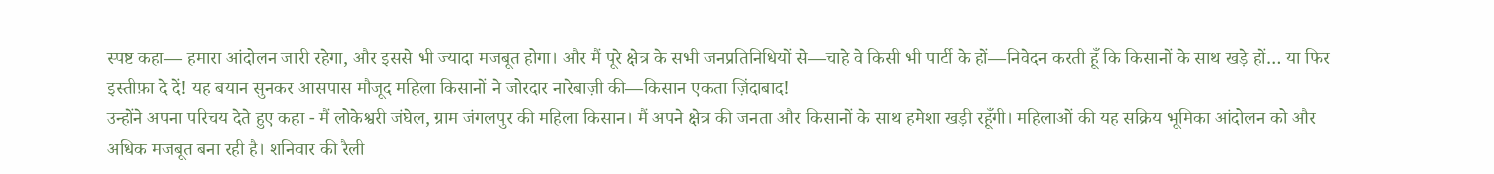स्पष्ट कहा— हमारा आंदोलन जारी रहेगा, और इससे भी ज्यादा मजबूत होगा। और मैं पूरे क्षेत्र के सभी जनप्रतिनिधियों से—चाहे वे किसी भी पार्टी के हों—निवेदन करती हूँ कि किसानों के साथ खड़े हों… या फिर इस्तीफ़ा दे दें! यह बयान सुनकर आसपास मौजूद महिला किसानों ने जोरदार नारेबाज़ी की—किसान एकता ज़िंदाबाद!
उन्होंने अपना परिचय देते हुए कहा - मैं लोकेश्वरी जंघेल, ग्राम जंगलपुर की महिला किसान। मैं अपने क्षेत्र की जनता और किसानों के साथ हमेशा खड़ी रहूँगी। महिलाओं की यह सक्रिय भूमिका आंदोलन को और अधिक मजबूत बना रही है। शनिवार की रैली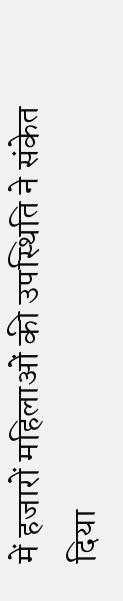में हजारों महिलाओं की उपस्थिति ने संकेत दिया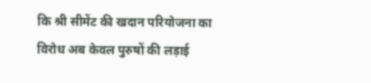कि श्री सीमेंट की खदान परियोजना का विरोध अब केवल पुरुषों की लड़ाई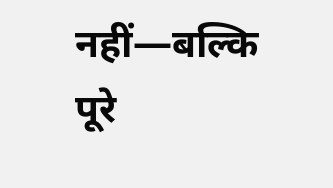नहीं—बल्कि पूरे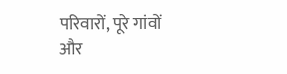परिवारों, पूरे गांवों और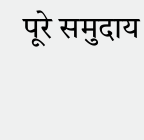पूरे समुदाय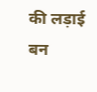की लड़ाई बन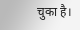चुका है।